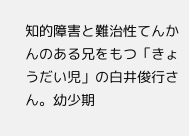知的障害と難治性てんかんのある兄をもつ「きょうだい児」の白井俊行さん。幼少期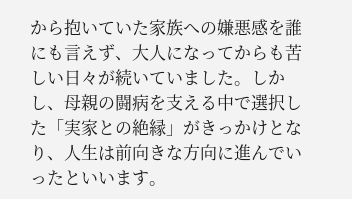から抱いていた家族への嫌悪感を誰にも言えず、大人になってからも苦しい日々が続いていました。しかし、母親の闘病を支える中で選択した「実家との絶縁」がきっかけとなり、人生は前向きな方向に進んでいったといいます。